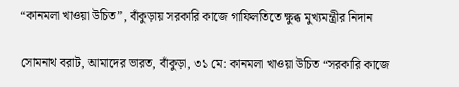“কানমলা খাওয়া উচিত”, বাঁকুড়ায় সরকারি কাজে গাফিলতিতে ক্ষুব্ধ মুখ্যমন্ত্রীর নিদান

সোমনাথ বরাট, আমাদের ভারত, বাঁকুড়া, ৩১ মে: কানমলা খাওয়া উচিত “সরকারি কাজে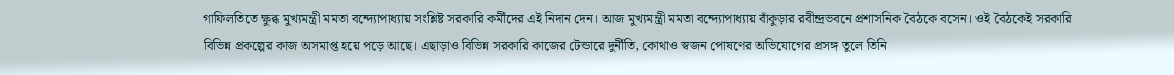গাফিলতিতে ক্ষুব্ধ মুখ্যমন্ত্রী মমতা বন্দ্যোপাধ্যায় সংশ্লিষ্ট সরকারি কর্মীদের এই নিদান দেন। আজ মুখ্যমন্ত্রী মমতা বন্দ্যোপাধ্যায় বাঁকুড়ার রবীন্দ্রভবনে প্রশাসনিক বৈঠকে বসেন। ওই বৈঠকেই সরকারি বিভিন্ন প্রকল্পের কাজ অসমাপ্ত হয়ে পড়ে আছে। এছাড়াও বিভিন্ন সরকারি কাজের টেন্ডারে দুর্নীতি, কোথাও স্বজন পোষণের অভিযোগের প্রসঙ্গ তুলে তিনি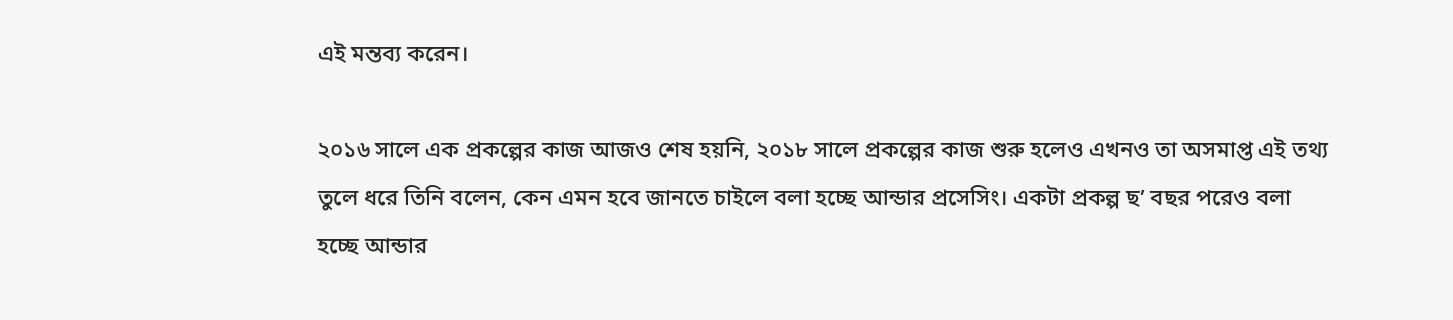এই মন্তব্য করেন।

২০১৬ সালে এক প্রকল্পের কাজ আজও শেষ হয়নি, ২০১৮ সালে প্রকল্পের কাজ শুরু হলেও এখনও তা অসমাপ্ত এই তথ্য তুলে ধরে তিনি বলেন, কেন এমন হবে জানতে চাইলে বলা হচ্ছে আন্ডার প্রসেসিং। একটা প্রকল্প ছ’ বছর পরেও বলা হচ্ছে আন্ডার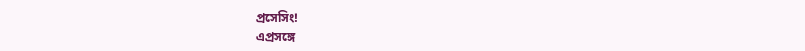প্রসেসিং!
এপ্রসঙ্গে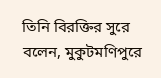তিনি বিরক্তির সুরে বলেন, মুকুটমণিপুরে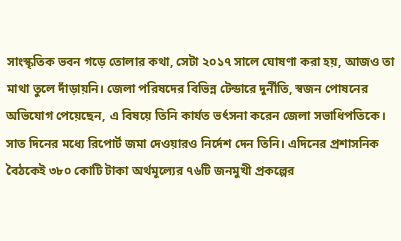সাংস্কৃতিক ভবন গড়ে তোলার কথা, সেটা ২০১৭ সালে ঘোষণা করা হয়, আজও তা মাথা তুলে দাঁড়ায়নি। জেলা পরিষদের বিভিন্ন টেন্ডারে দুর্নীতি, স্বজন পোষনের অভিযোগ পেয়েছেন, এ বিষয়ে তিনি কার্যত ভর্ৎসনা করেন জেলা সভাধিপতিকে। সাত দিনের মধ্যে রিপোর্ট জমা দেওয়ারও নির্দেশ দেন তিনি। এদিনের প্রশাসনিক বৈঠকেই ৩৮০ কোটি টাকা অর্থমূল্যের ৭৬টি জনমুখী প্রকল্পের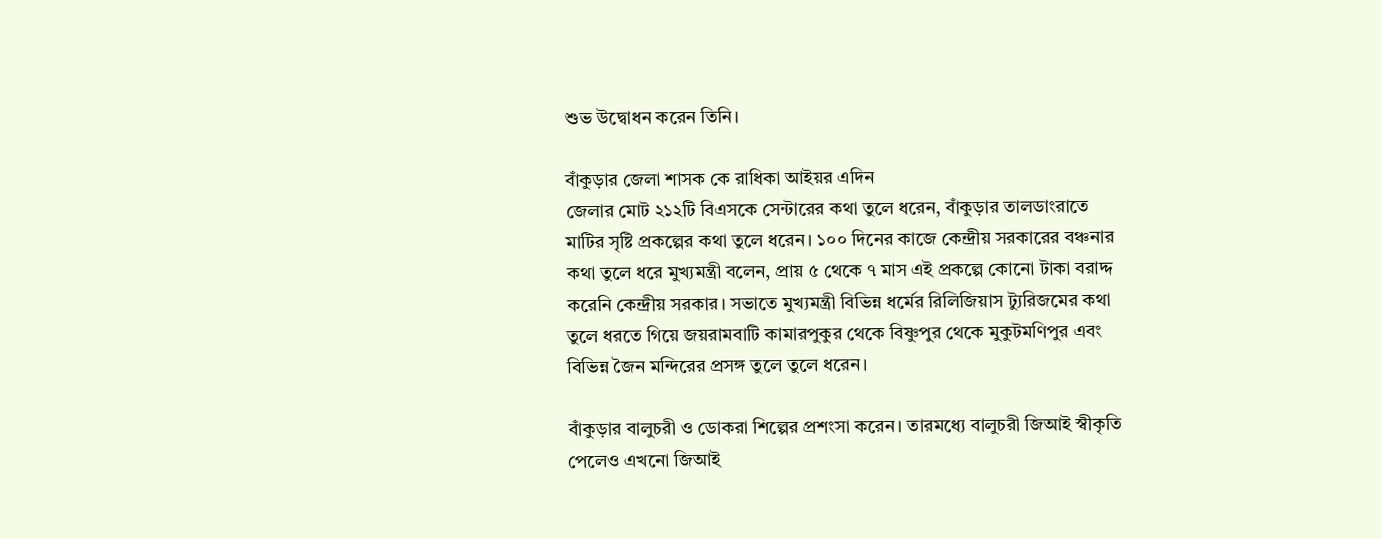শুভ উদ্বোধন করেন তিনি।

বাঁকুড়ার জেলা শাসক কে রাধিকা আইয়র এদিন
জেলার মোট ২১২টি বিএসকে সেন্টারের কথা তুলে ধরেন, বাঁকুড়ার তালডাংরাতে মাটির সৃষ্টি প্রকল্পের কথা তুলে ধরেন। ১০০ দিনের কাজে কেন্দ্রীয় সরকারের বঞ্চনার কথা তুলে ধরে মুখ্যমন্ত্রী বলেন, প্রায় ৫ থেকে ৭ মাস এই প্রকল্পে কোনো টাকা বরাদ্দ করেনি কেন্দ্রীয় সরকার। সভাতে মুখ্যমন্ত্রী বিভিন্ন ধর্মের রিলিজিয়াস ট্যুরিজমের কথা তুলে ধরতে গিয়ে জয়রামবাটি কামারপুকুর থেকে বিষ্ণুপুর থেকে মুকুটমণিপুর এবং বিভিন্ন জৈন মন্দিরের প্রসঙ্গ তুলে তুলে ধরেন।

বাঁকুড়ার বালুচরী ও ডোকরা শিল্পের প্রশংসা করেন। তারমধ্যে বালুচরী জিআই স্বীকৃতি পেলেও এখনো জিআই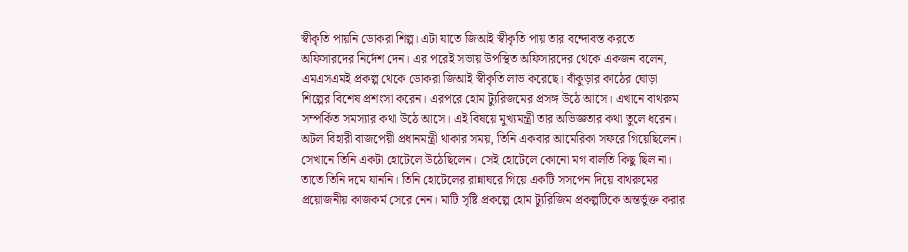স্বীকৃতি পায়নি ডোকরা শিল্প। এটা যাতে জিআই স্বীকৃতি পায় তার বন্দোবস্ত করতে অফিসারদের নির্দেশ দেন। এর পরেই সভায় উপস্থিত অফিসারদের থেকে একজন বলেন, এমএসএমই প্রকল্প থেকে ডোকরা জিআই স্বীকৃতি লাভ করেছে। বাঁকুড়ার কাঠের ঘোড়া শিল্পের বিশেষ প্রশংসা করেন। এরপরে হোম ট্যুরিজমের প্রসঙ্গ উঠে আসে। এখানে বাথরুম সম্পর্কিত সমস্যার কথা উঠে আসে। এই বিষয়ে মুখ্যমন্ত্রী তার অভিজ্ঞতার কথা তুলে ধরেন। অটল বিহারী বাজপেয়ী প্রধানমন্ত্রী থাকার সময়, তিনি একবার আমেরিকা সফরে গিয়েছিলেন। সেখানে তিনি একটা হোটেলে উঠেছিলেন। সেই হোটেলে কোনো মগ বালতি কিছু ছিল না। তাতে তিনি দমে যাননি। তিনি হোটেলের রান্নাঘরে গিয়ে একটি সসপেন দিয়ে বাথরুমের প্রয়োজনীয় কাজকর্ম সেরে নেন। মাটি সৃষ্টি প্রকল্পে হোম ট্যুরিজিম প্রকল্পটিকে অন্তর্ভুক্ত করার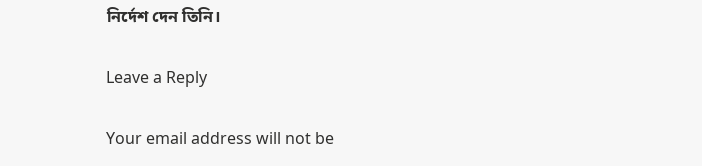নির্দেশ দেন তিনি।

Leave a Reply

Your email address will not be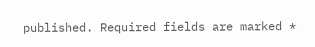published. Required fields are marked *